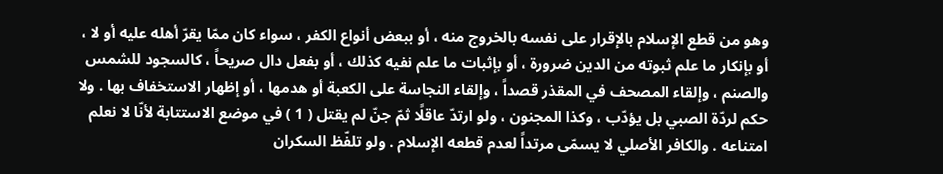وهو من قطع الإسلام بالإقرار على نفسه بالخروج منه ، أو ببعض أنواع الكفر ، سواء كان ممّا يقرّ أهله عليه أو لا ، أو بإنكار ما علم ثبوته من الدين ضرورة ، أو بإثبات ما علم نفيه كذلك ، أو بفعل دال صريحاً ، كالسجود للشمس والصنم ، وإلقاء المصحف في المقذر قصداً ، وإلقاء النجاسة على الكعبة أو هدمها ، أو إظهار الاستخفاف بها . ولا حكم لردّة الصبي بل يؤدّب ، وكذا المجنون ، ولو ارتدّ عاقلًا ثمّ جنّ لم يقتل ( 1 ) في موضع الاستتابة لأنّا لا نعلم امتناعه . والكافر الأصلي لا يسمّى مرتداً لعدم قطعه الإسلام . ولو تلفّظ السكران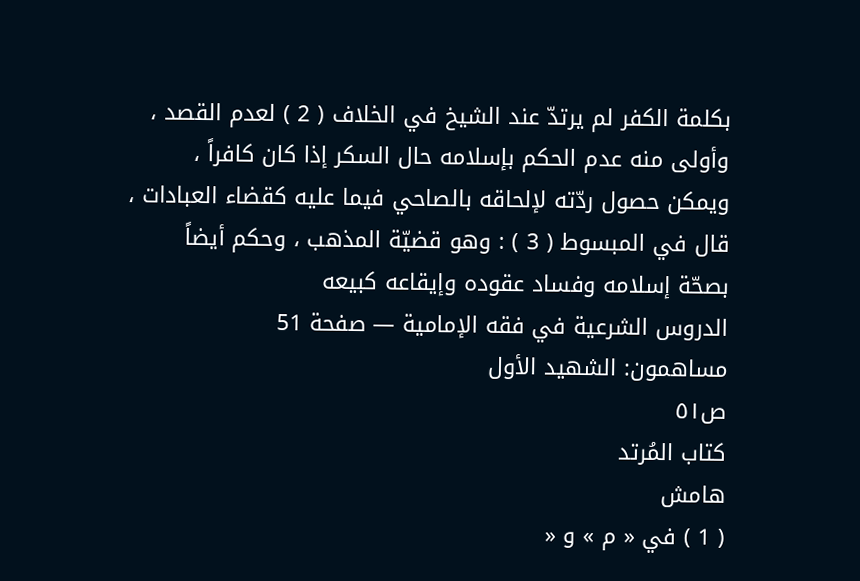بكلمة الكفر لم يرتدّ عند الشيخ في الخلاف ( 2 ) لعدم القصد ، وأولى منه عدم الحكم بإسلامه حال السكر إذا كان كافراً ، ويمكن حصول ردّته لإلحاقه بالصاحي فيما عليه كقضاء العبادات ، قال في المبسوط ( 3 ) : وهو قضيّة المذهب ، وحكم أيضاً بصحّة إسلامه وفساد عقوده وإيقاعه كبيعه
الدروس الشرعية في فقه الإمامية — صفحة 51
مساهمون: الشهيد الأول
ص٥١
كتاب المُرتد
هامش
( 1 ) في « م » و «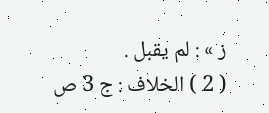ز » : لم يقبل .
( 2 ) الخلاف : ج 3 ص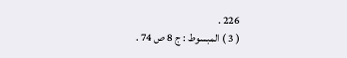226 .
( 3 ) المبسوط : ج 8 ص 74 .